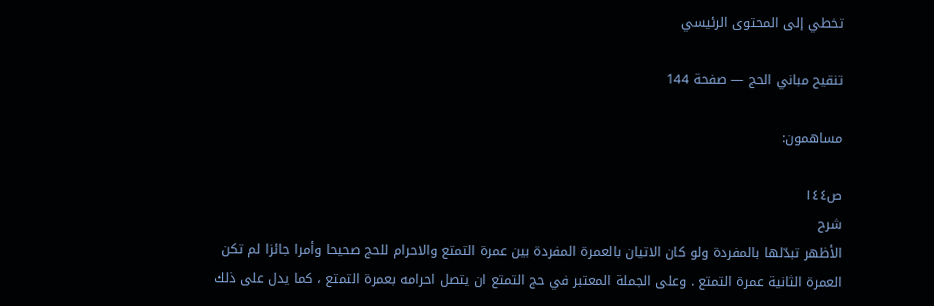تخطي إلى المحتوى الرئيسي

تنقيح مباني الحج — صفحة 144

مساهمون:

ص١٤٤
شرح
الأظهر تبدّلها بالمفردة ولو كان الاتيان بالعمرة المفردة بين عمرة التمتع والاحرام للحج صحيحا وأمرا جائزا لم تكن العمرة الثانية عمرة التمتع . وعلى الجملة المعتبر في حج التمتع ان يتصل احرامه بعمرة التمتع ، كما يدل على ذلك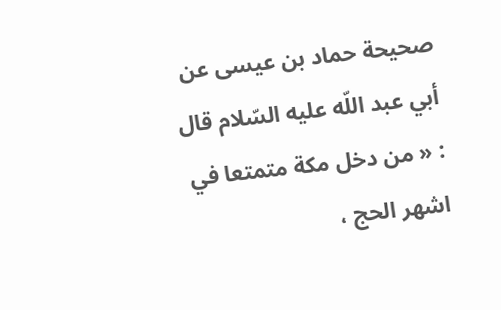صحيحة حماد بن عيسى عن أبي عبد اللّه عليه السّلام قال : « من دخل مكة متمتعا في اشهر الحج ،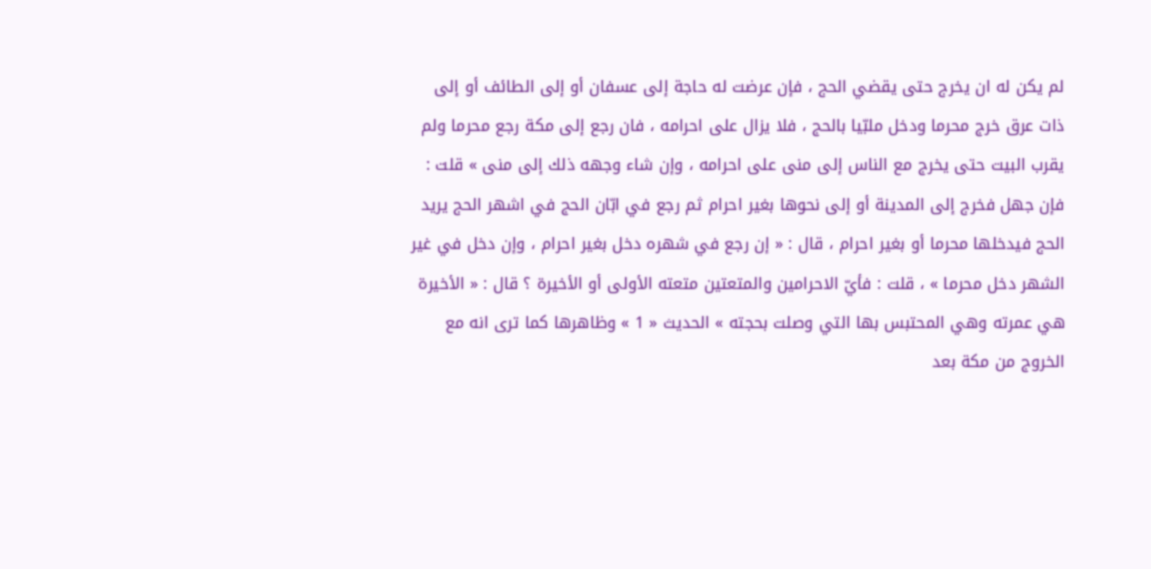لم يكن له ان يخرج حتى يقضي الحج ، فإن عرضت له حاجة إلى عسفان أو إلى الطائف أو إلى ذات عرق خرج محرما ودخل ملبّيا بالحج ، فلا يزال على احرامه ، فان رجع إلى مكة رجع محرما ولم يقرب البيت حتى يخرج مع الناس إلى منى على احرامه ، وإن شاء وجهه ذلك إلى منى » قلت : فإن جهل فخرج إلى المدينة أو إلى نحوها بغير احرام ثم رجع في ابّان الحج في اشهر الحج يريد الحج فيدخلها محرما أو بغير احرام ، قال : « إن رجع في شهره دخل بغير احرام ، وإن دخل في غير الشهر دخل محرما » ، قلت : فأيّ الاحرامين والمتعتين متعته الأولى أو الأخيرة ؟ قال : « الأخيرة هي عمرته وهي المحتبس بها التي وصلت بحجته » الحديث « 1 » وظاهرها كما ترى انه مع الخروج من مكة بعد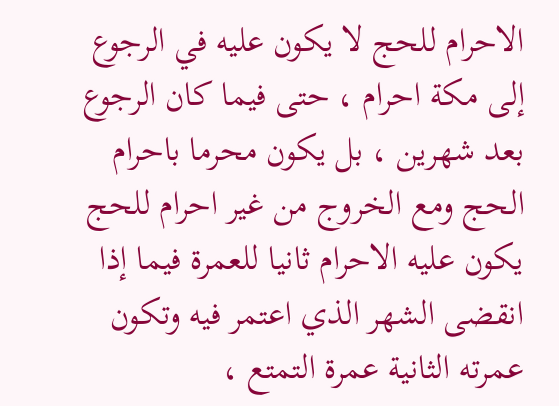الاحرام للحج لا يكون عليه في الرجوع إلى مكة احرام ، حتى فيما كان الرجوع بعد شهرين ، بل يكون محرما باحرام الحج ومع الخروج من غير احرام للحج يكون عليه الاحرام ثانيا للعمرة فيما إذا انقضى الشهر الذي اعتمر فيه وتكون عمرته الثانية عمرة التمتع ،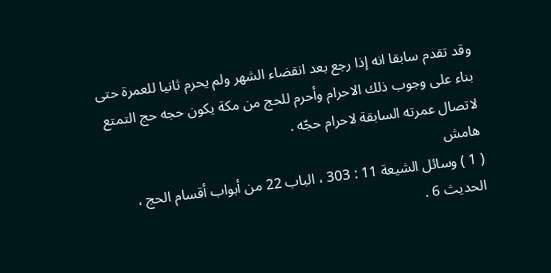وقد تقدم سابقا انه إذا رجع بعد انقضاء الشهر ولم يحرم ثانيا للعمرة حتى بناء على وجوب ذلك الاحرام وأحرم للحج من مكة يكون حجه حج التمتع لاتصال عمرته السابقة لاحرام حجّه .
هامش
( 1 ) وسائل الشيعة 11 : 303 ، الباب 22 من أبواب أقسام الحج ، الحديث 6 .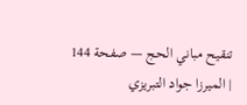تنقيح مباني الحج — صفحة 144 | الميرزا جواد التبريزي